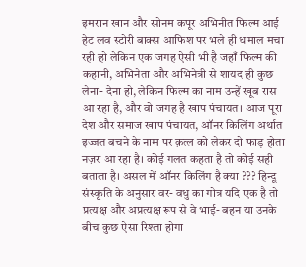इमरान खान और सोनम कपूर अभिनीत फिल्म आई हेट लव स्टोरी बाक्स आफिश पर भले ही धमाल मचा रही हो लेकिन एक जगह ऐसी भी है जहाँ फिल्म की कहानी, अभिनेता और अभिनेत्री से शायद ही कुछ लेना- देना हो, लेकिन फिल्म का नाम उन्हें खूब रास आ रहा है, और वो जगह है खाप पंचायत। आज पूरा देश और समाज खाप पंचायत, ऑनर किलिंग अर्थात इज्जत बचने के नाम पर क़त्ल को लेकर दो फाड़ होता नज़र आ रहा है। कोई गलत कहता है तो कोई सही बताता है। असल में ऑनर किलिंग है क्या ??? हिन्दू संस्कृति के अनुसार वर- वधु का गोत्र यदि एक है तो प्रत्यक्ष और अप्रत्यक्ष रूप से वे भाई- बहन या उनके बीच कुछ ऐसा रिश्ता होगा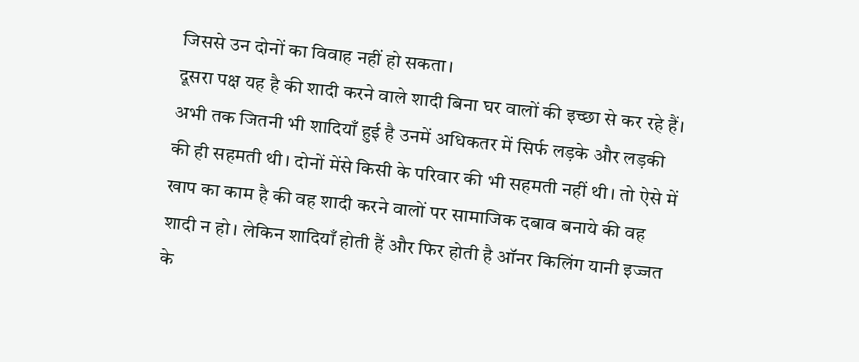जिससे उन दोनों का विवाह नहीं हो सकता।
दूसरा पक्ष यह है की शादी करने वाले शादी बिना घर वालों की इच्छा से कर रहे हैं। अभी तक जितनी भी शादियाँ हुई है उनमें अधिकतर में सिर्फ लड़के और लड़की की ही सहमती थी। दोनों मेंसे किसी के परिवार की भी सहमती नहीं थी। तो ऐसे में खाप का काम है की वह शादी करने वालों पर सामाजिक दबाव बनाये की वह शादी न हो। लेकिन शादियाँ होती हैं और फिर होती है ऑनर किलिंग यानी इज्जत के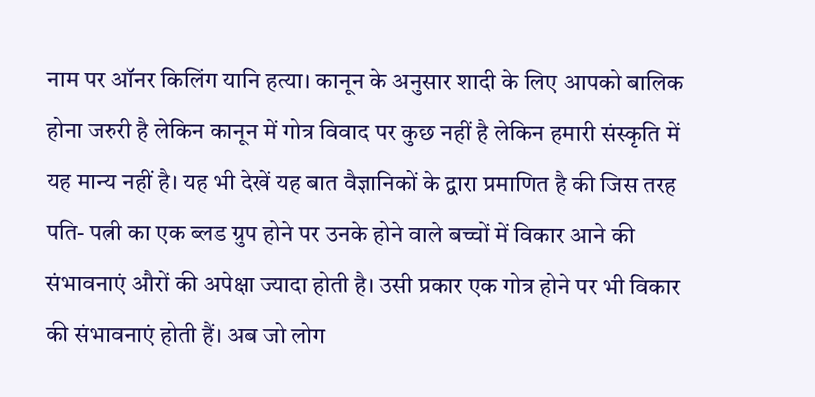नाम पर ऑनर किलिंग यानि हत्या। कानून के अनुसार शादी के लिए आपको बालिक होना जरुरी है लेकिन कानून में गोत्र विवाद पर कुछ नहीं है लेकिन हमारी संस्कृति में यह मान्य नहीं है। यह भी देखें यह बात वैज्ञानिकों के द्वारा प्रमाणित है की जिस तरह पति- पत्नी का एक ब्लड ग्रुप होने पर उनके होने वाले बच्चों में विकार आने की संभावनाएं औरों की अपेक्षा ज्यादा होती है। उसी प्रकार एक गोत्र होने पर भी विकार की संभावनाएं होती हैं। अब जो लोग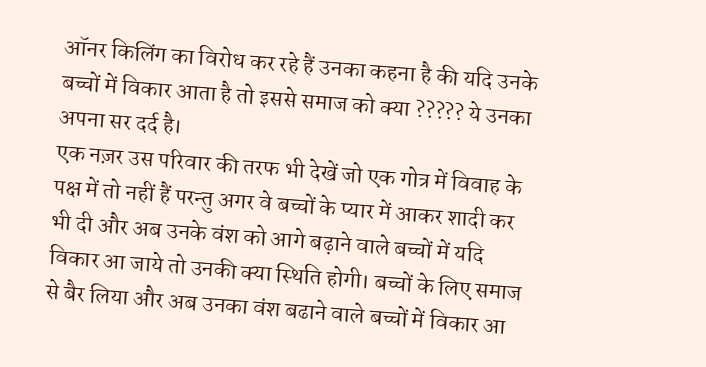ऑनर किलिंग का विरोध कर रहे हैं उनका कहना है की यदि उनके बच्चों में विकार आता है तो इससे समाज को क्या ????? ये उनका अपना सर दर्द है।
एक नज़र उस परिवार की तरफ भी देखें जो एक गोत्र में विवाह के पक्ष में तो नहीं हैं परन्तु अगर वे बच्चों के प्यार में आकर शादी कर भी दी और अब उनके वंश को आगे बढ़ाने वाले बच्चों में यदि विकार आ जाये तो उनकी क्या स्थिति होगी। बच्चों के लिए समाज से बैर लिया और अब उनका वंश बढाने वाले बच्चों में विकार आ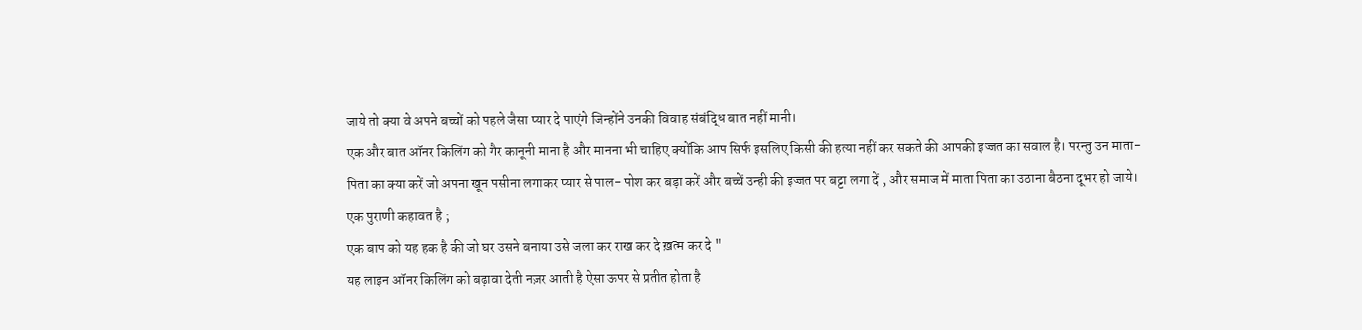जाये तो क्या वे अपने बच्चों को पहले जैसा प्यार दे पाएंगे जिन्होंने उनकी विवाह संबंद्धि बात नहीं मानी।
एक और बात ऑनर किलिंग को गैर कानूनी माना है और मानना भी चाहिए क्योंकि आप सिर्फ इसलिए किसी की हत्या नहीं कर सकते की आपकी इज्जत का सवाल है। परन्तु उन माता-पिता का क्या करें जो अपना खून पसीना लगाकर प्यार से पाल- पोश कर बड़ा करें और बच्चें उन्ही की इज्जत पर बट्टा लगा दें , और समाज में माता पिता का उठाना बैठना दूभर हो जाये।
एक पुराणी कहावत है ;
एक बाप को यह हक है की जो घर उसने बनाया उसे जला कर राख कर दे ख़त्म कर दे "
यह लाइन ऑनर किलिंग को बढ़ावा देती नज़र आती है ऐसा ऊपर से प्रतीत होता है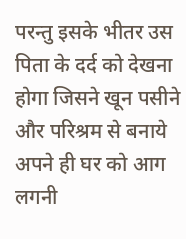परन्तु इसके भीतर उस पिता के दर्द को देखना होगा जिसने खून पसीने और परिश्रम से बनाये अपने ही घर को आग लगनी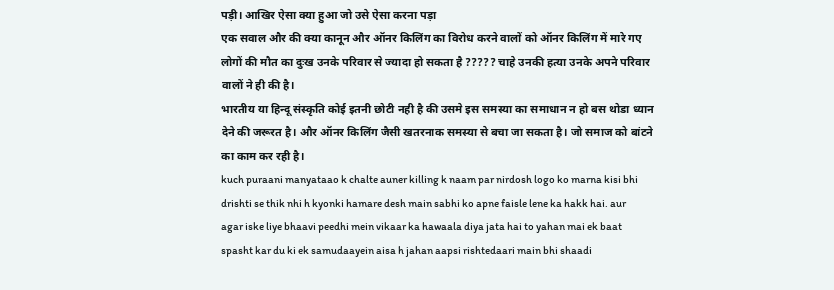पड़ी। आखिर ऐसा क्या हुआ जो उसे ऐसा करना पड़ा
एक सवाल और की क्या कानून और ऑनर किलिंग का विरोध करने वालों को ऑनर किलिंग में मारे गए लोगों की मौत का दुःख उनके परिवार से ज्यादा हो सकता है ????? चाहे उनकी हत्या उनके अपने परिवार वालों ने ही की है।
भारतीय या हिन्दू संस्कृति कोई इतनी छोटी नही है की उसमे इस समस्या का समाधान न हो बस थोडा ध्यान देने की जरूरत है। और ऑनर किलिंग जैसी खतरनाक समस्या से बचा जा सकता है। जो समाज को बांटने का काम कर रही है।
kuch puraani manyataao k chalte auner killing k naam par nirdosh logo ko marna kisi bhi drishti se thik nhi h kyonki hamare desh main sabhi ko apne faisle lene ka hakk hai. aur agar iske liye bhaavi peedhi mein vikaar ka hawaala diya jata hai to yahan mai ek baat spasht kar du ki ek samudaayein aisa h jahan aapsi rishtedaari main bhi shaadi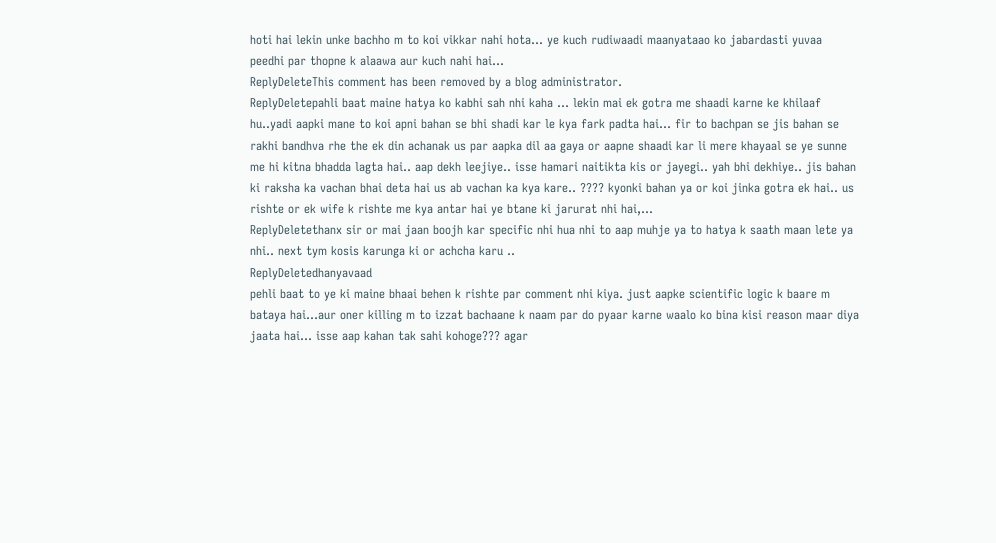hoti hai lekin unke bachho m to koi vikkar nahi hota... ye kuch rudiwaadi maanyataao ko jabardasti yuvaa peedhi par thopne k alaawa aur kuch nahi hai...
ReplyDeleteThis comment has been removed by a blog administrator.
ReplyDeletepahli baat maine hatya ko kabhi sah nhi kaha ... lekin mai ek gotra me shaadi karne ke khilaaf hu..yadi aapki mane to koi apni bahan se bhi shadi kar le kya fark padta hai... fir to bachpan se jis bahan se rakhi bandhva rhe the ek din achanak us par aapka dil aa gaya or aapne shaadi kar li mere khayaal se ye sunne me hi kitna bhadda lagta hai.. aap dekh leejiye.. isse hamari naitikta kis or jayegi.. yah bhi dekhiye.. jis bahan ki raksha ka vachan bhai deta hai us ab vachan ka kya kare.. ???? kyonki bahan ya or koi jinka gotra ek hai.. us rishte or ek wife k rishte me kya antar hai ye btane ki jarurat nhi hai,...
ReplyDeletethanx sir or mai jaan boojh kar specific nhi hua nhi to aap muhje ya to hatya k saath maan lete ya nhi.. next tym kosis karunga ki or achcha karu ..
ReplyDeletedhanyavaad
pehli baat to ye ki maine bhaai behen k rishte par comment nhi kiya. just aapke scientific logic k baare m bataya hai...aur oner killing m to izzat bachaane k naam par do pyaar karne waalo ko bina kisi reason maar diya jaata hai... isse aap kahan tak sahi kohoge??? agar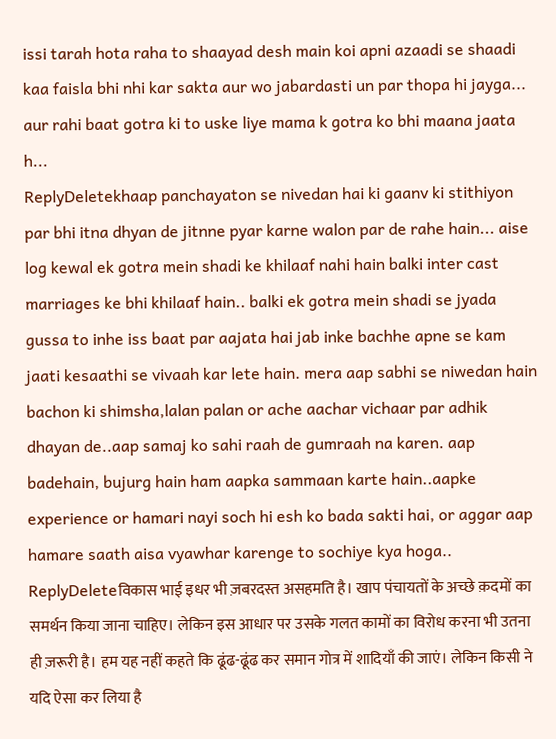issi tarah hota raha to shaayad desh main koi apni azaadi se shaadi kaa faisla bhi nhi kar sakta aur wo jabardasti un par thopa hi jayga... aur rahi baat gotra ki to uske liye mama k gotra ko bhi maana jaata h...
ReplyDeletekhaap panchayaton se nivedan hai ki gaanv ki stithiyon par bhi itna dhyan de jitnne pyar karne walon par de rahe hain... aise log kewal ek gotra mein shadi ke khilaaf nahi hain balki inter cast marriages ke bhi khilaaf hain.. balki ek gotra mein shadi se jyada gussa to inhe iss baat par aajata hai jab inke bachhe apne se kam jaati kesaathi se vivaah kar lete hain. mera aap sabhi se niwedan hain bachon ki shimsha,lalan palan or ache aachar vichaar par adhik dhayan de..aap samaj ko sahi raah de gumraah na karen. aap badehain, bujurg hain ham aapka sammaan karte hain..aapke experience or hamari nayi soch hi esh ko bada sakti hai, or aggar aap hamare saath aisa vyawhar karenge to sochiye kya hoga..
ReplyDeleteविकास भाई इधर भी ज़बरदस्त असहमति है। खाप पंचायतों के अच्छे क़दमों का समर्थन किया जाना चाहिए। लेकिन इस आधार पर उसके गलत कामों का विरोध करना भी उतना ही ज़रूरी है। हम यह नहीं कहते कि ढूंढ-ढूंढ कर समान गोत्र में शादियाँ की जाएं। लेकिन किसी ने यदि ऐसा कर लिया है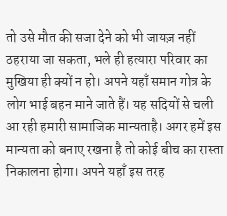तो उसे मौत की सजा देने को भी जायज़ नहीं ठहराया जा सकता, भले ही हत्यारा परिवार का मुखिया ही क्यों न हो। अपने यहाँ समान गोत्र के लोग भाई बहन माने जाते हैं। यह सदियों से चली आ रही हमारी सामाजिक मान्यताहै। अगर हमें इस मान्यता को बनाए रखना है तो कोई बीच का रास्ता निकालना होगा। अपने यहाँ इस तरह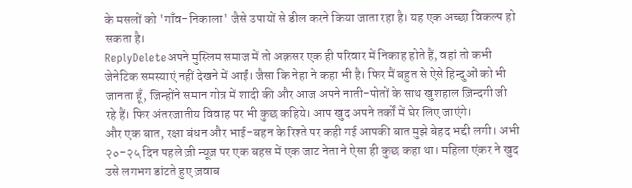के मसलों को 'गाँव-निकाला' जैसे उपायों से डील करने किया जाता रहा है। यह एक अच्छा विकल्प हो सकता है।
ReplyDeleteअपने मुस्लिम समाज में तो अक़सर एक ही परिवार में निकाह होते हैं, वहां तो कभी जेनेटिक समस्याएं नहीं देखने में आईं। जैसा कि नेहा ने कहा भी है। फिर मैं बहुत से ऐसे हिन्दुओं को भी जानता हूँ, जिन्होंने समान गोत्र में शादी की और आज अपने नाती-पोतों के साथ खुशहाल ज़िन्दगी जी रहे हैं। फिर अंतरजातीय विवाह पर भी कुछ कहिये। आप खुद अपने तर्कों में घेर लिए जाएंगे।
और एक बात, रक्षा बंधन और भाई-बहन के रिश्ते पर कही गई आपकी बात मुझे बेहद भद्दी लगी। अभी २०-२५ दिन पहले ज़ी न्यूज़ पर एक बहस में एक जाट नेता ने ऐसा ही कुछ कहा था। महिला एंकर ने खुद उसे लगभग डांटते हुए ज़वाब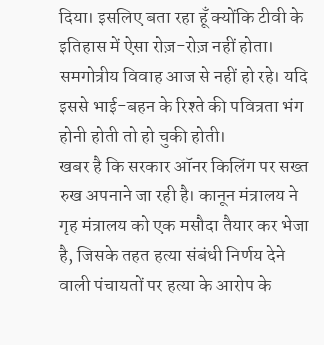दिया। इसलिए बता रहा हूँ क्योंकि टीवी के इतिहास में ऐसा रोज़-रोज़ नहीं होता। समगोत्रीय विवाह आज से नहीं हो रहे। यदि इससे भाई-बहन के रिश्ते की पवित्रता भंग होनी होती तो हो चुकी होती।
खबर है कि सरकार ऑनर किलिंग पर सख्त रुख अपनाने जा रही है। कानून मंत्रालय ने गृह मंत्रालय को एक मसौदा तैयार कर भेजा है, जिसके तहत हत्या संबंधी निर्णय देने वाली पंचायतों पर हत्या के आरोप के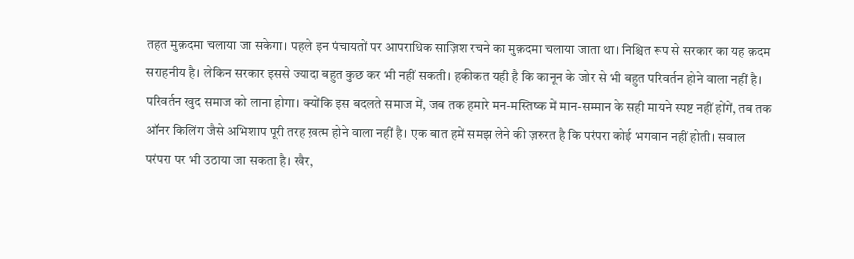तहत मुक़दमा चलाया जा सकेगा। पहले इन पंचायतों पर आपराधिक साज़िश रचने का मुक़दमा चलाया जाता था। निश्चित रूप से सरकार का यह क़दम सराहनीय है। लेकिन सरकार इससे ज्यादा बहुत कुछ कर भी नहीं सकती। हकीकत यही है कि कानून के जोर से भी बहुत परिवर्तन होने वाला नहीं है। परिवर्तन खुद समाज को लाना होगा। क्योंकि इस बदलते समाज में, जब तक हमारे मन-मस्तिष्क में मान-सम्मान के सही मायने स्पष्ट नहीं होंगें, तब तक ऑनर किलिंग जैसे अभिशाप पूरी तरह ख़त्म होने वाला नहीं है। एक बात हमें समझ लेने की ज़रुरत है कि परंपरा कोई भगवान नहीं होती। सवाल परंपरा पर भी उठाया जा सकता है। खैर,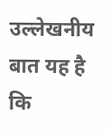उल्लेखनीय बात यह है कि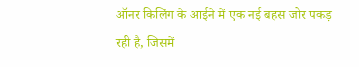ऑनर किलिंग के आईने में एक नई बहस जोर पकड़ रही है, जिसमें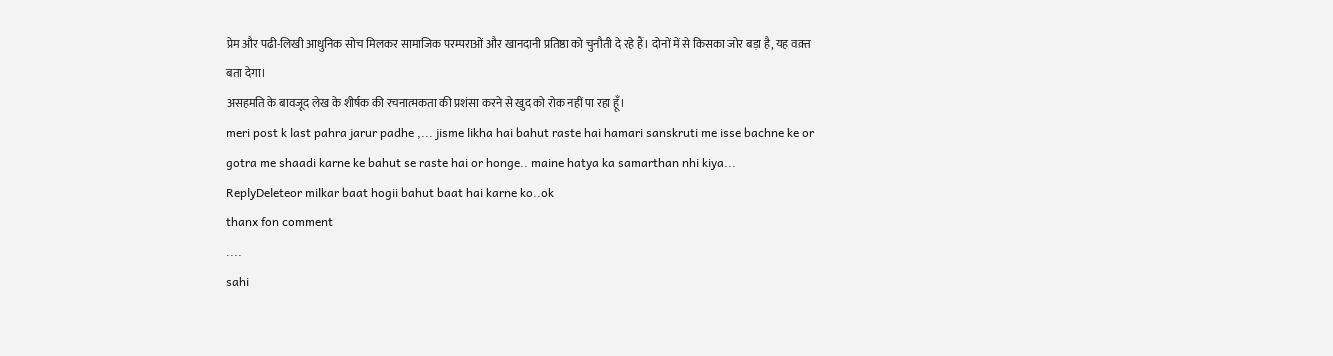प्रेम और पढी-लिखी आधुनिक सोच मिलकर सामाजिक परम्पराओं और खानदानी प्रतिष्ठा को चुनौती दे रहे हैं। दोनों में से किसका जोर बड़ा है, यह वक़्त बता देगा।
असहमति के बावजूद लेख के शीर्षक की रचनात्मकता की प्रशंसा करने से खुद को रोक नहीं पा रहा हूँ।
meri post k last pahra jarur padhe ,... jisme likha hai bahut raste hai hamari sanskruti me isse bachne ke or gotra me shaadi karne ke bahut se raste hai or honge.. maine hatya ka samarthan nhi kiya...
ReplyDeleteor milkar baat hogii bahut baat hai karne ko..ok
thanx fon comment
....
sahi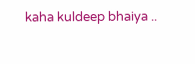kaha kuldeep bhaiya ..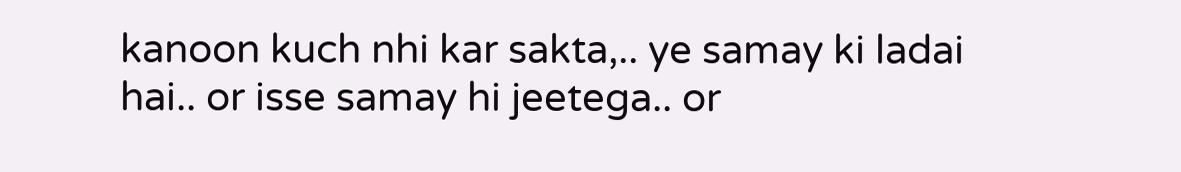kanoon kuch nhi kar sakta,.. ye samay ki ladai hai.. or isse samay hi jeetega.. or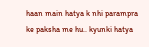haan main hatya k nhi parampra ke paksha me hu.. kyunki hatya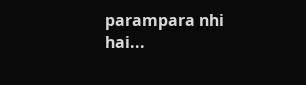parampara nhi hai...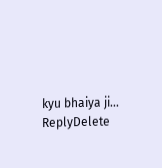kyu bhaiya ji...
ReplyDelete